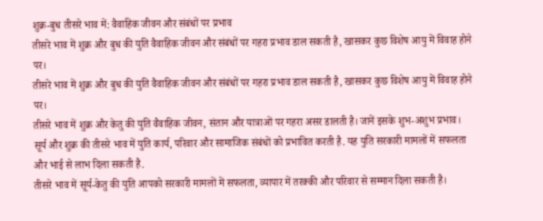शुक्र-बुध तीसरे भाव में: वैवाहिक जीवन और संबंधों पर प्रभाव
तीसरे भाव में शुक्र और बुध की युति वैवाहिक जीवन और संबंधों पर गहरा प्रभाव डाल सकती है, खासकर कुछ विशेष आयु में विवाह होने पर।
तीसरे भाव में शुक्र और बुध की युति वैवाहिक जीवन और संबंधों पर गहरा प्रभाव डाल सकती है, खासकर कुछ विशेष आयु में विवाह होने पर।
तीसरे भाव में शुक्र और केतु की युति वैवाहिक जीवन, संतान और यात्राओं पर गहरा असर डालती है। जानें इसके शुभ-अशुभ प्रभाव।
सूर्य और शुक्र की तीसरे भाव में युति कार्य, परिवार और सामाजिक संबंधों को प्रभावित करती है. यह युति सरकारी मामलों में सफलता और भाई से लाभ दिला सकती है.
तीसरे भाव में सूर्य-केतु की युति आपको सरकारी मामलों में सफलता, व्यापार में तरक्की और परिवार से सम्मान दिला सकती है।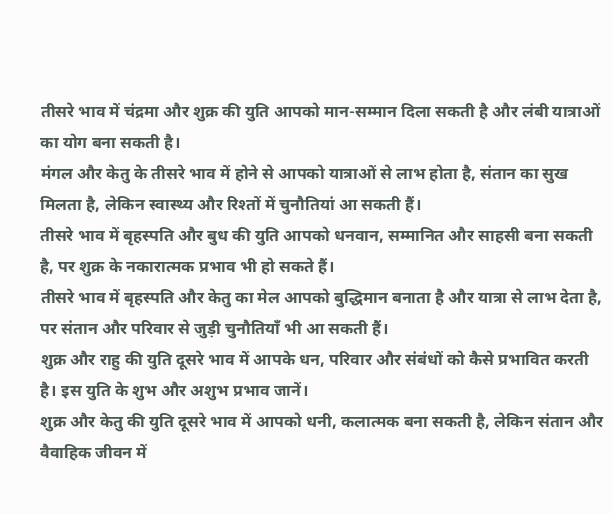तीसरे भाव में चंद्रमा और शुक्र की युति आपको मान-सम्मान दिला सकती है और लंबी यात्राओं का योग बना सकती है।
मंगल और केतु के तीसरे भाव में होने से आपको यात्राओं से लाभ होता है, संतान का सुख मिलता है, लेकिन स्वास्थ्य और रिश्तों में चुनौतियां आ सकती हैं।
तीसरे भाव में बृहस्पति और बुध की युति आपको धनवान, सम्मानित और साहसी बना सकती है, पर शुक्र के नकारात्मक प्रभाव भी हो सकते हैं।
तीसरे भाव में बृहस्पति और केतु का मेल आपको बुद्धिमान बनाता है और यात्रा से लाभ देता है, पर संतान और परिवार से जुड़ी चुनौतियाँ भी आ सकती हैं।
शुक्र और राहु की युति दूसरे भाव में आपके धन, परिवार और संबंधों को कैसे प्रभावित करती है। इस युति के शुभ और अशुभ प्रभाव जानें।
शुक्र और केतु की युति दूसरे भाव में आपको धनी, कलात्मक बना सकती है, लेकिन संतान और वैवाहिक जीवन में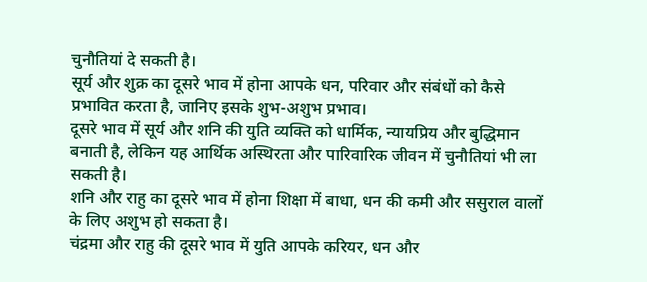चुनौतियां दे सकती है।
सूर्य और शुक्र का दूसरे भाव में होना आपके धन, परिवार और संबंधों को कैसे प्रभावित करता है, जानिए इसके शुभ-अशुभ प्रभाव।
दूसरे भाव में सूर्य और शनि की युति व्यक्ति को धार्मिक, न्यायप्रिय और बुद्धिमान बनाती है, लेकिन यह आर्थिक अस्थिरता और पारिवारिक जीवन में चुनौतियां भी ला सकती है।
शनि और राहु का दूसरे भाव में होना शिक्षा में बाधा, धन की कमी और ससुराल वालों के लिए अशुभ हो सकता है।
चंद्रमा और राहु की दूसरे भाव में युति आपके करियर, धन और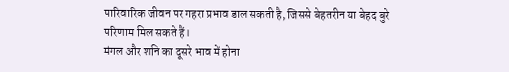पारिवारिक जीवन पर गहरा प्रभाव डाल सकती है, जिससे बेहतरीन या बेहद बुरे परिणाम मिल सकते हैं।
मंगल और शनि का दूसरे भाव में होना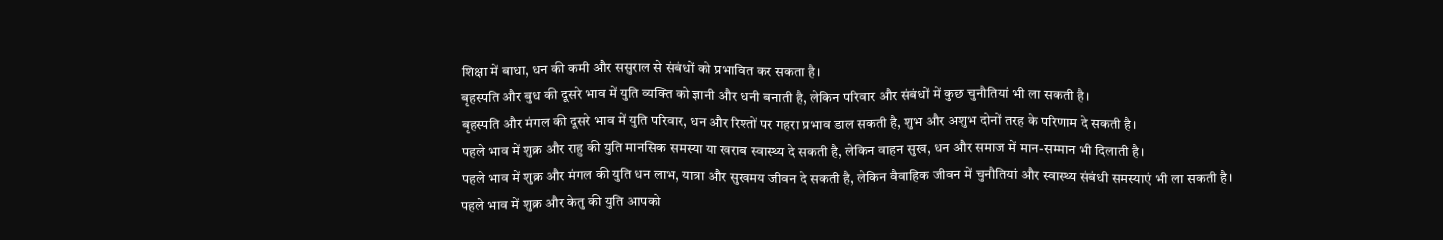शिक्षा में बाधा, धन की कमी और ससुराल से संबंधों को प्रभावित कर सकता है।
बृहस्पति और बुध की दूसरे भाव में युति व्यक्ति को ज्ञानी और धनी बनाती है, लेकिन परिवार और संबंधों में कुछ चुनौतियां भी ला सकती है।
बृहस्पति और मंगल की दूसरे भाव में युति परिवार, धन और रिश्तों पर गहरा प्रभाव डाल सकती है, शुभ और अशुभ दोनों तरह के परिणाम दे सकती है।
पहले भाव में शुक्र और राहु की युति मानसिक समस्या या खराब स्वास्थ्य दे सकती है, लेकिन वाहन सुख, धन और समाज में मान-सम्मान भी दिलाती है।
पहले भाव में शुक्र और मंगल की युति धन लाभ, यात्रा और सुखमय जीवन दे सकती है, लेकिन वैवाहिक जीवन में चुनौतियां और स्वास्थ्य संबंधी समस्याएं भी ला सकती है।
पहले भाव में शुक्र और केतु की युति आपको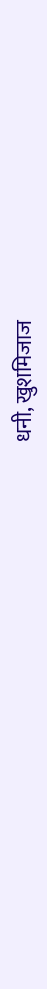धनी, खुशमिजाज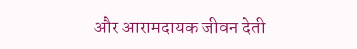और आरामदायक जीवन देती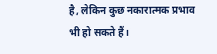है, लेकिन कुछ नकारात्मक प्रभाव भी हो सकते हैं।